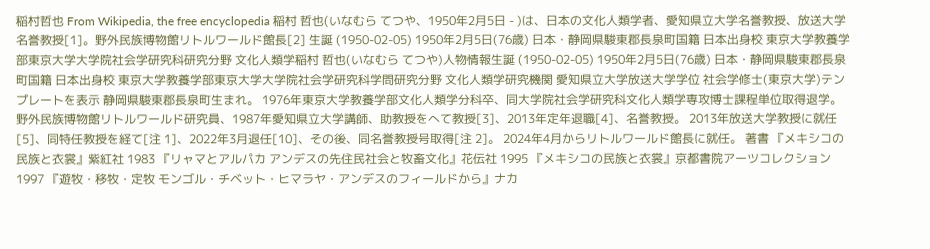稲村哲也 From Wikipedia, the free encyclopedia 稲村 哲也(いなむら てつや、1950年2月5日 - )は、日本の文化人類学者、愛知県立大学名誉教授、放送大学名誉教授[1]。野外民族博物館リトルワールド館長[2] 生誕 (1950-02-05) 1950年2月5日(76歳) 日本・静岡県駿東郡長泉町国籍 日本出身校 東京大学教養学部東京大学大学院社会学研究科研究分野 文化人類学稲村 哲也(いなむら てつや)人物情報生誕 (1950-02-05) 1950年2月5日(76歳) 日本・静岡県駿東郡長泉町国籍 日本出身校 東京大学教養学部東京大学大学院社会学研究科学問研究分野 文化人類学研究機関 愛知県立大学放送大学学位 社会学修士(東京大学)テンプレートを表示 静岡県駿東郡長泉町生まれ。 1976年東京大学教養学部文化人類学分科卒、同大学院社会学研究科文化人類学専攻博士課程単位取得退学。 野外民族博物館リトルワールド研究員、1987年愛知県立大学講師、助教授をへて教授[3]、2013年定年退職[4]、名誉教授。 2013年放送大学教授に就任[5]、同特任教授を経て[注 1]、2022年3月退任[10]、その後、同名誉教授号取得[注 2]。 2024年4月からリトルワールド館長に就任。 著書 『メキシコの民族と衣裳』紫紅社 1983 『リャマとアルパカ アンデスの先住民社会と牧畜文化』花伝社 1995 『メキシコの民族と衣裳』京都書院アーツコレクション 1997 『遊牧・移牧・定牧 モンゴル・チベット・ヒマラヤ・アンデスのフィールドから』ナカ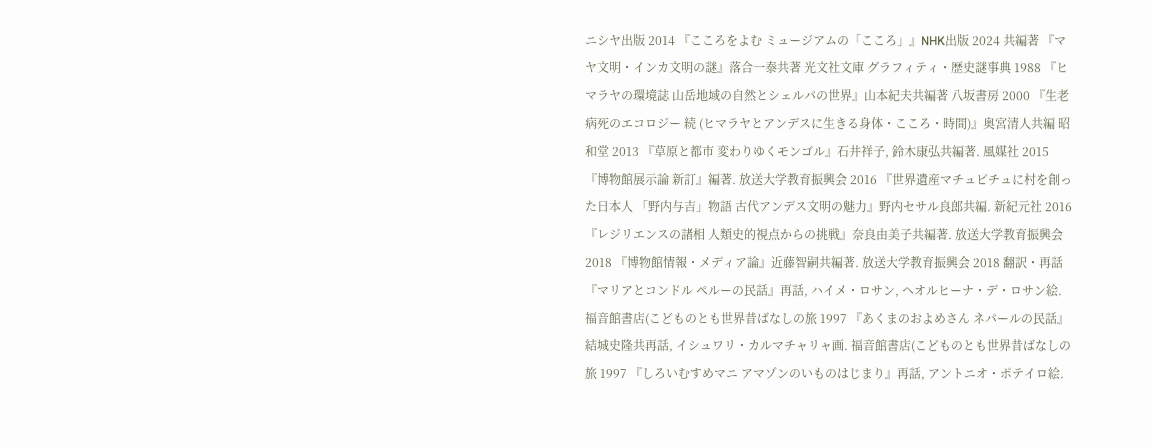ニシヤ出版 2014 『こころをよむ ミュージアムの「こころ」』NHK出版 2024 共編著 『マヤ文明・インカ文明の謎』落合一泰共著 光文社文庫 グラフィティ・歴史謎事典 1988 『ヒマラヤの環境誌 山岳地域の自然とシェルパの世界』山本紀夫共編著 八坂書房 2000 『生老病死のエコロジー 続 (ヒマラヤとアンデスに生きる身体・こころ・時間)』奥宮清人共編 昭和堂 2013 『草原と都市 変わりゆくモンゴル』石井祥子, 鈴木康弘共編著. 風媒社 2015 『博物館展示論 新訂』編著. 放送大学教育振興会 2016 『世界遺産マチュピチュに村を創った日本人 「野内与吉」物語 古代アンデス文明の魅力』野内セサル良郎共編. 新紀元社 2016 『レジリエンスの諸相 人類史的視点からの挑戦』奈良由美子共編著. 放送大学教育振興会 2018 『博物館情報・メディア論』近藤智嗣共編著. 放送大学教育振興会 2018 翻訳・再話 『マリアとコンドル ペルーの民話』再話, ハイメ・ロサン, ヘオルヒーナ・デ・ロサン絵. 福音館書店(こどものとも世界昔ばなしの旅 1997 『あくまのおよめさん ネパールの民話』結城史隆共再話, イシュワリ・カルマチャリャ画. 福音館書店(こどものとも世界昔ばなしの旅 1997 『しろいむすめマニ アマゾンのいものはじまり』再話, アントニオ・ポテイロ絵.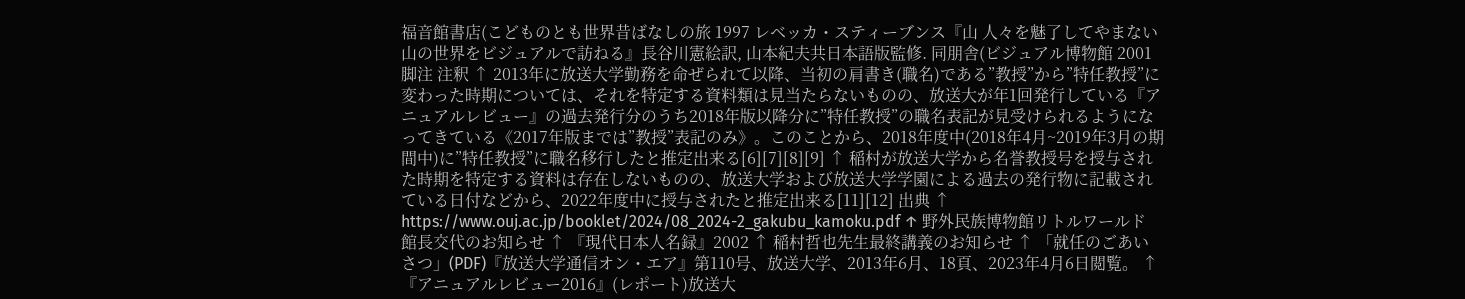福音館書店(こどものとも世界昔ばなしの旅 1997 レベッカ・スティーブンス『山 人々を魅了してやまない山の世界をビジュアルで訪ねる』長谷川憲絵訳, 山本紀夫共日本語版監修. 同朋舎(ビジュアル博物館 2001 脚注 注釈 ↑ 2013年に放送大学勤務を命ぜられて以降、当初の肩書き(職名)である”教授”から”特任教授”に変わった時期については、それを特定する資料類は見当たらないものの、放送大が年1回発行している『アニュアルレビュー』の過去発行分のうち2018年版以降分に”特任教授”の職名表記が見受けられるようになってきている《2017年版までは”教授”表記のみ》。このことから、2018年度中(2018年4月~2019年3月の期間中)に”特任教授”に職名移行したと推定出来る[6][7][8][9] ↑ 稲村が放送大学から名誉教授号を授与された時期を特定する資料は存在しないものの、放送大学および放送大学学園による過去の発行物に記載されている日付などから、2022年度中に授与されたと推定出来る[11][12] 出典 ↑ https://www.ouj.ac.jp/booklet/2024/08_2024-2_gakubu_kamoku.pdf ↑ 野外民族博物館リトルワールド 館長交代のお知らせ ↑ 『現代日本人名録』2002 ↑ 稲村哲也先生最終講義のお知らせ ↑ 「就任のごあいさつ」(PDF)『放送大学通信オン・エア』第110号、放送大学、2013年6月、18頁、2023年4月6日閲覧。 ↑ 『アニュアルレビュー2016』(レポート)放送大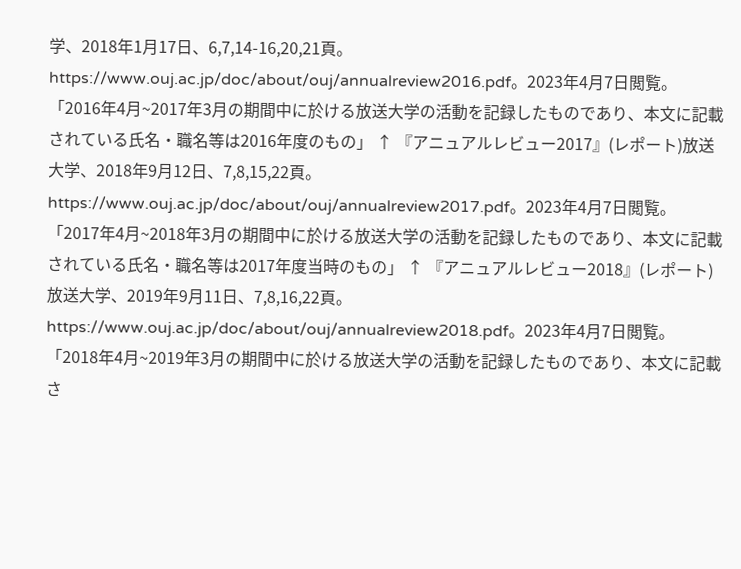学、2018年1月17日、6,7,14-16,20,21頁。https://www.ouj.ac.jp/doc/about/ouj/annualreview2016.pdf。2023年4月7日閲覧。「2016年4月~2017年3月の期間中に於ける放送大学の活動を記録したものであり、本文に記載されている氏名・職名等は2016年度のもの」 ↑ 『アニュアルレビュー2017』(レポート)放送大学、2018年9月12日、7,8,15,22頁。https://www.ouj.ac.jp/doc/about/ouj/annualreview2017.pdf。2023年4月7日閲覧。「2017年4月~2018年3月の期間中に於ける放送大学の活動を記録したものであり、本文に記載されている氏名・職名等は2017年度当時のもの」 ↑ 『アニュアルレビュー2018』(レポート)放送大学、2019年9月11日、7,8,16,22頁。https://www.ouj.ac.jp/doc/about/ouj/annualreview2018.pdf。2023年4月7日閲覧。「2018年4月~2019年3月の期間中に於ける放送大学の活動を記録したものであり、本文に記載さ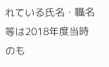れている氏名・職名等は2018年度当時のも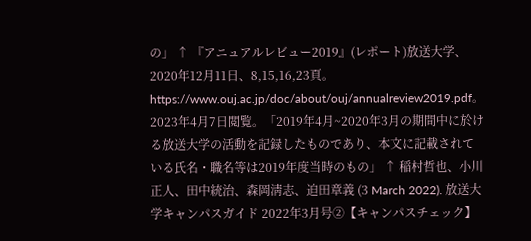の」 ↑ 『アニュアルレビュー2019』(レポート)放送大学、2020年12月11日、8,15,16,23頁。https://www.ouj.ac.jp/doc/about/ouj/annualreview2019.pdf。2023年4月7日閲覧。「2019年4月~2020年3月の期間中に於ける放送大学の活動を記録したものであり、本文に記載されている氏名・職名等は2019年度当時のもの」 ↑ 稲村哲也、小川正人、田中統治、森岡淸志、迫田章義 (3 March 2022). 放送大学キャンパスガイド 2022年3月号②【キャンパスチェック】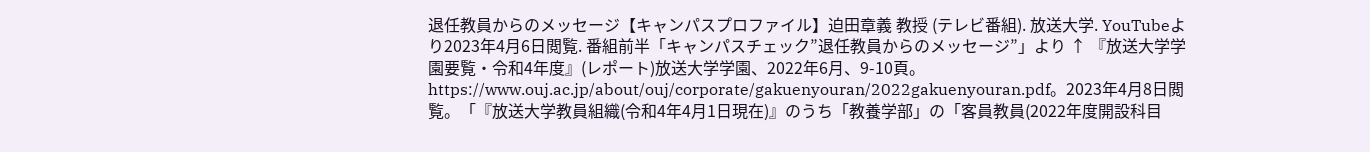退任教員からのメッセージ【キャンパスプロファイル】迫田章義 教授 (テレビ番組). 放送大学. YouTubeより2023年4月6日閲覧. 番組前半「キャンパスチェック”退任教員からのメッセージ”」より ↑ 『放送大学学園要覧・令和4年度』(レポート)放送大学学園、2022年6月、9-10頁。https://www.ouj.ac.jp/about/ouj/corporate/gakuenyouran/2022gakuenyouran.pdf。2023年4月8日閲覧。「『放送大学教員組織(令和4年4月1日現在)』のうち「教養学部」の「客員教員(2022年度開設科目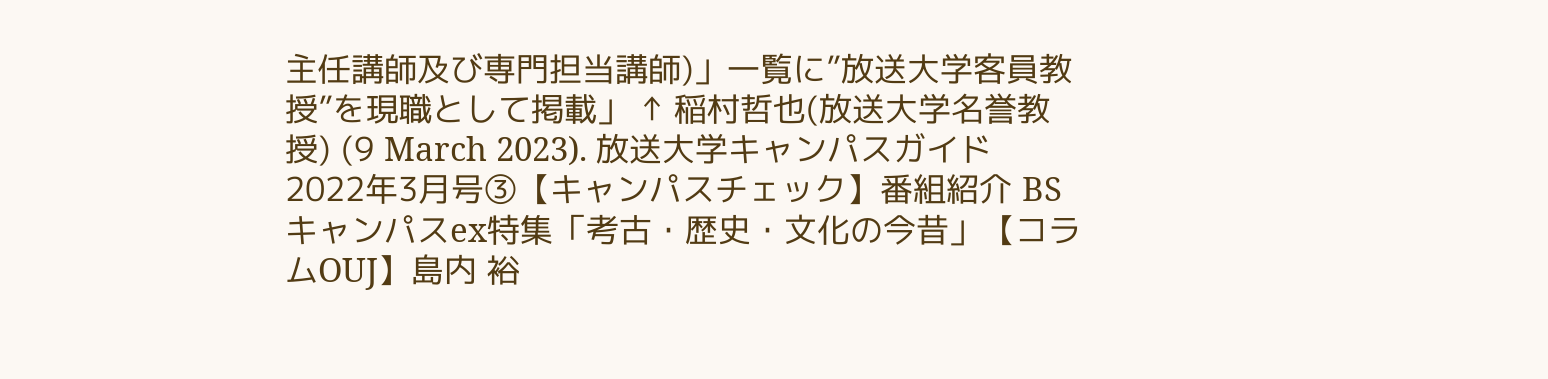主任講師及び専門担当講師)」一覧に”放送大学客員教授”を現職として掲載」 ↑ 稲村哲也(放送大学名誉教授) (9 March 2023). 放送大学キャンパスガイド 2022年3月号③【キャンパスチェック】番組紹介 BSキャンパスex特集「考古・歴史・文化の今昔」【コラムOUJ】島内 裕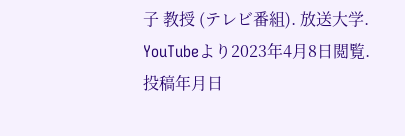子 教授 (テレビ番組). 放送大学. YouTubeより2023年4月8日閲覧. 投稿年月日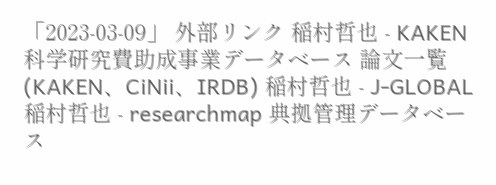「2023-03-09」 外部リンク 稲村哲也 - KAKEN 科学研究費助成事業データベース 論文一覧(KAKEN、CiNii、IRDB) 稲村哲也 - J-GLOBAL 稲村哲也 - researchmap 典拠管理データベース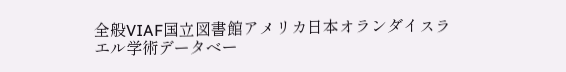全般VIAF国立図書館アメリカ日本オランダイスラエル学術データベー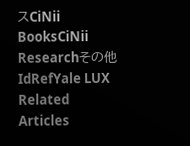スCiNii BooksCiNii Researchその他IdRefYale LUX Related Articles